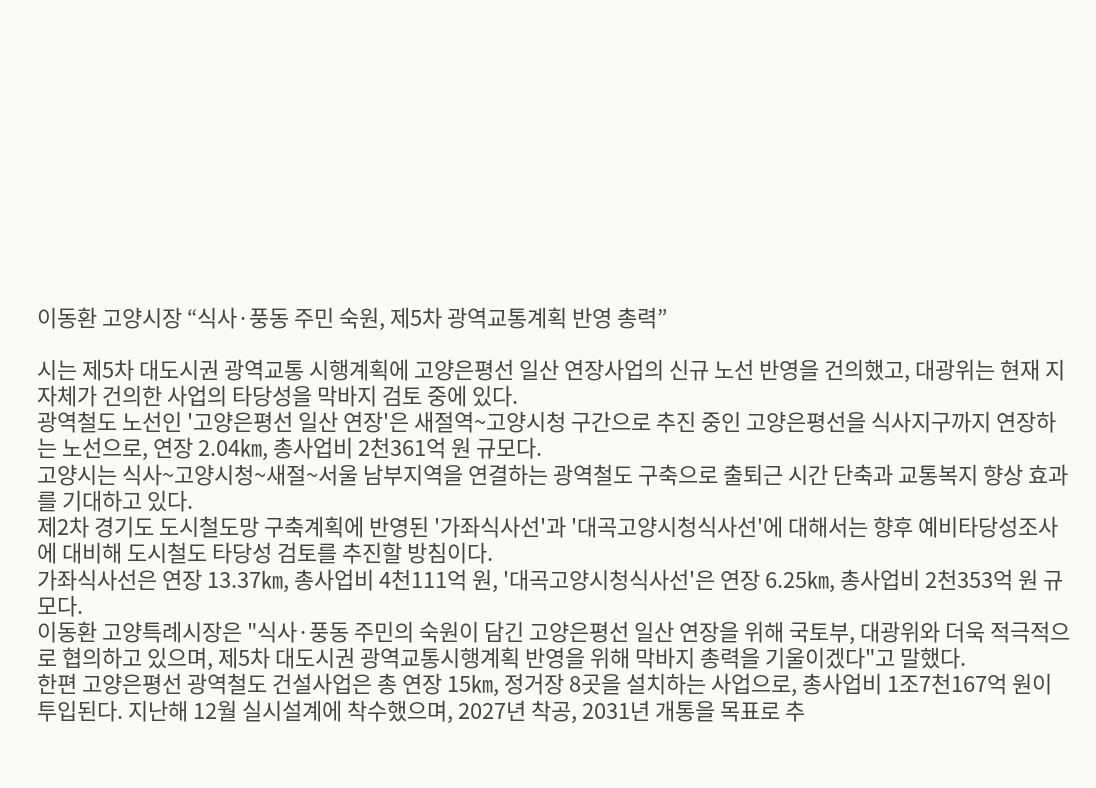이동환 고양시장 “식사·풍동 주민 숙원, 제5차 광역교통계획 반영 총력”

시는 제5차 대도시권 광역교통 시행계획에 고양은평선 일산 연장사업의 신규 노선 반영을 건의했고, 대광위는 현재 지자체가 건의한 사업의 타당성을 막바지 검토 중에 있다.
광역철도 노선인 '고양은평선 일산 연장'은 새절역~고양시청 구간으로 추진 중인 고양은평선을 식사지구까지 연장하는 노선으로, 연장 2.04㎞, 총사업비 2천361억 원 규모다.
고양시는 식사~고양시청~새절~서울 남부지역을 연결하는 광역철도 구축으로 출퇴근 시간 단축과 교통복지 향상 효과를 기대하고 있다.
제2차 경기도 도시철도망 구축계획에 반영된 '가좌식사선'과 '대곡고양시청식사선'에 대해서는 향후 예비타당성조사에 대비해 도시철도 타당성 검토를 추진할 방침이다.
가좌식사선은 연장 13.37㎞, 총사업비 4천111억 원, '대곡고양시청식사선'은 연장 6.25㎞, 총사업비 2천353억 원 규모다.
이동환 고양특례시장은 "식사·풍동 주민의 숙원이 담긴 고양은평선 일산 연장을 위해 국토부, 대광위와 더욱 적극적으로 협의하고 있으며, 제5차 대도시권 광역교통시행계획 반영을 위해 막바지 총력을 기울이겠다"고 말했다.
한편 고양은평선 광역철도 건설사업은 총 연장 15㎞, 정거장 8곳을 설치하는 사업으로, 총사업비 1조7천167억 원이 투입된다. 지난해 12월 실시설계에 착수했으며, 2027년 착공, 2031년 개통을 목표로 추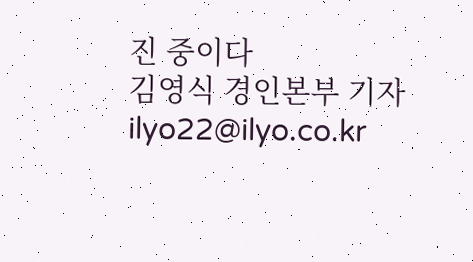진 중이다
김영식 경인본부 기자 ilyo22@ilyo.co.kr